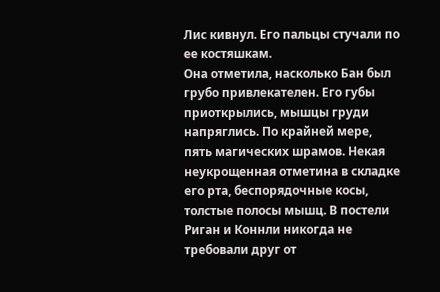Лис кивнул. Его пальцы стучали по ее костяшкам.
Она отметила, насколько Бан был грубо привлекателен. Его губы приоткрылись, мышцы груди напряглись. По крайней мере, пять магических шрамов. Некая неукрощенная отметина в складке его рта, беспорядочные косы, толстые полосы мышц. В постели Риган и Коннли никогда не требовали друг от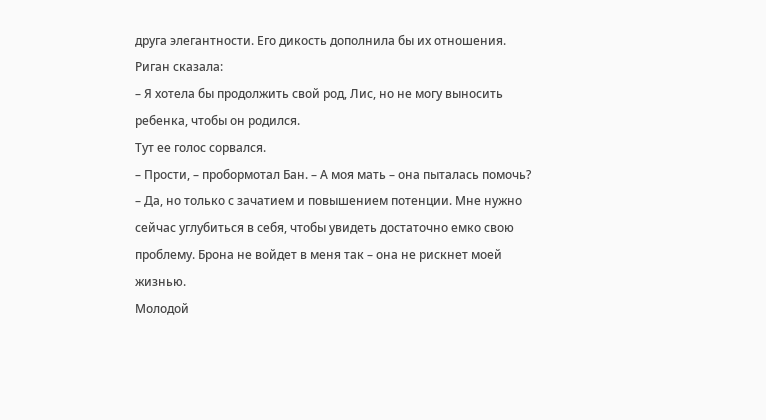друга элегантности. Его дикость дополнила бы их отношения.
Риган сказала:
– Я хотела бы продолжить свой род, Лис, но не могу выносить ребенка, чтобы он родился.
Тут ее голос сорвался.
– Прости, – пробормотал Бан. – А моя мать – она пыталась помочь?
– Да, но только с зачатием и повышением потенции. Мне нужно сейчас углубиться в себя, чтобы увидеть достаточно емко свою проблему. Брона не войдет в меня так – она не рискнет моей жизнью.
Молодой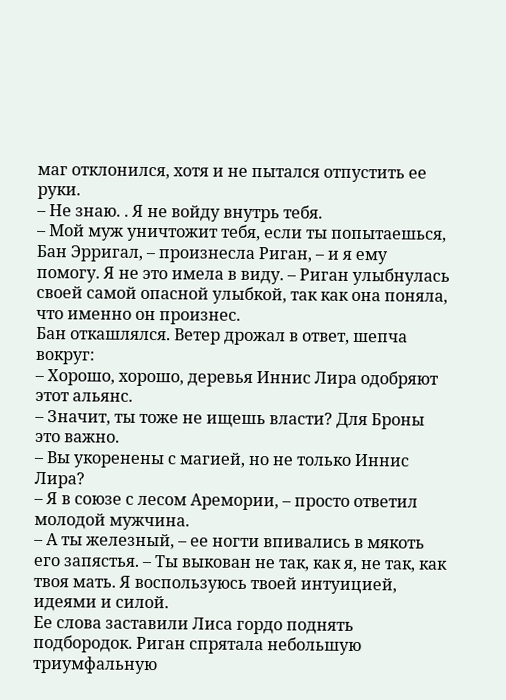маг отклонился, хотя и не пытался отпустить ее руки.
– Не знаю. . Я не войду внутрь тебя.
– Мой муж уничтожит тебя, если ты попытаешься, Бан Эрригал, – произнесла Риган, – и я ему помогу. Я не это имела в виду. – Риган улыбнулась своей самой опасной улыбкой, так как она поняла, что именно он произнес.
Бан откашлялся. Ветер дрожал в ответ, шепча вокруг:
– Хорошо, хорошо, деревья Иннис Лира одобряют этот альянс.
– Значит, ты тоже не ищешь власти? Для Броны это важно.
– Вы укоренены с магией, но не только Иннис Лира?
– Я в союзе с лесом Аремории, – просто ответил молодой мужчина.
– А ты железный, – ее ногти впивались в мякоть его запястья. – Ты выкован не так, как я, не так, как твоя мать. Я воспользуюсь твоей интуицией, идеями и силой.
Ее слова заставили Лиса гордо поднять подбородок. Риган спрятала небольшую триумфальную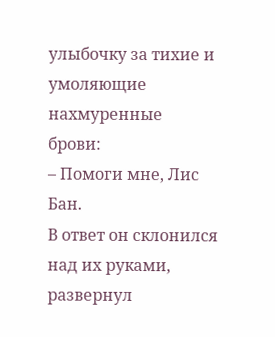улыбочку за тихие и умоляющие нахмуренные брови:
– Помоги мне, Лис Бан.
В ответ он склонился над их руками, развернул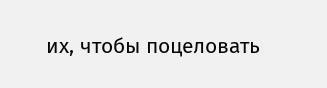их, чтобы поцеловать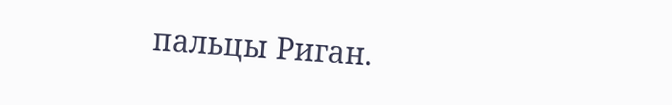пальцы Риган.